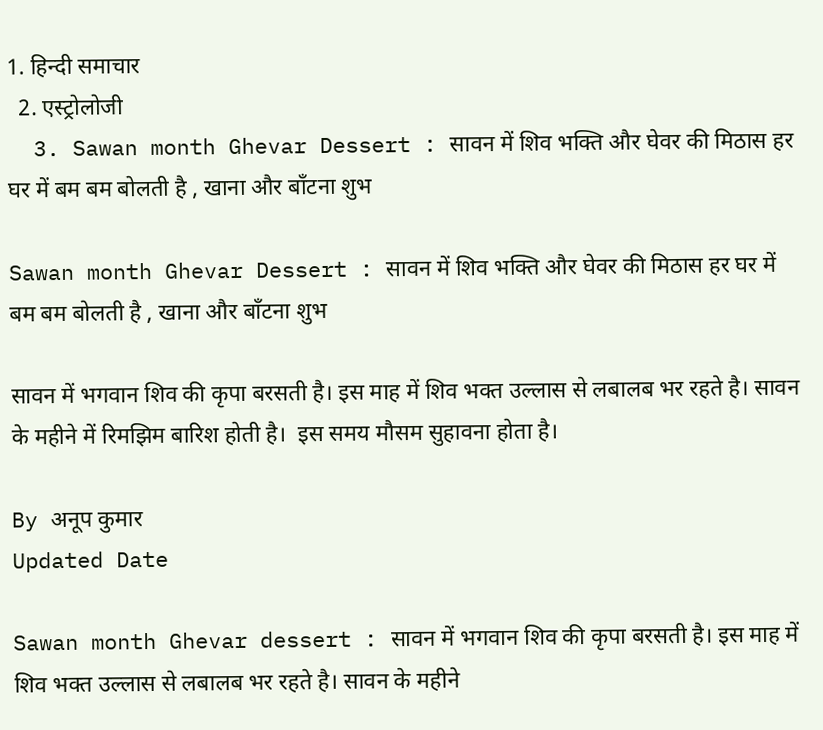1. हिन्दी समाचार
  2. एस्ट्रोलोजी
  3. Sawan month Ghevar Dessert : सावन में शिव भक्ति और घेवर की मिठास हर घर में बम बम बोलती है , खाना और बाँटना शुभ

Sawan month Ghevar Dessert : सावन में शिव भक्ति और घेवर की मिठास हर घर में बम बम बोलती है , खाना और बाँटना शुभ

सावन में भगवान शिव की कृपा बरसती है। इस माह में शिव भक्त उल्लास से लबालब भर रहते है। सावन के महीने में रिमझिम बारिश होती है।  इस समय मौसम सुहावना होता है।

By अनूप कुमार
Updated Date

Sawan month Ghevar dessert : सावन में भगवान शिव की कृपा बरसती है। इस माह में शिव भक्त उल्लास से लबालब भर रहते है। सावन के महीने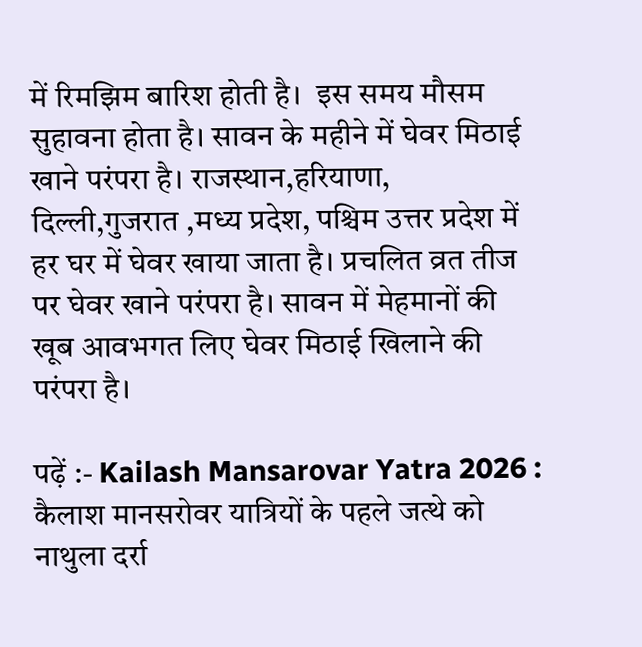में रिमझिम बारिश होती है।  इस समय मौसम सुहावना होता है। सावन के महीने में घेवर मिठाई खाने परंपरा है। राजस्थान,हरियाणा, दिल्ली,गुजरात ,मध्य प्रदेश, पश्चिम उत्तर प्रदेश में हर घर में घेवर खाया जाता है। प्रचलित व्रत तीज पर घेवर खाने परंपरा है। सावन में मेहमानों की खूब आवभगत लिए घेवर मिठाई खिलाने की परंपरा है।

पढ़ें :- Kailash Mansarovar Yatra 2026 : कैलाश मानसरोवर यात्रियों के पहले जत्थे को नाथुला दर्रा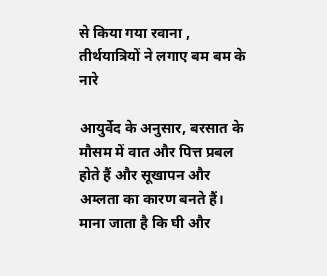से किया गया रवाना , तीर्थयात्रियों ने लगाए बम बम के नारे

आयुर्वेद के अनुसार, बरसात के मौसम में वात और पित्त प्रबल होते हैं और सूखापन और अम्लता का कारण बनते हैं। माना जाता है कि घी और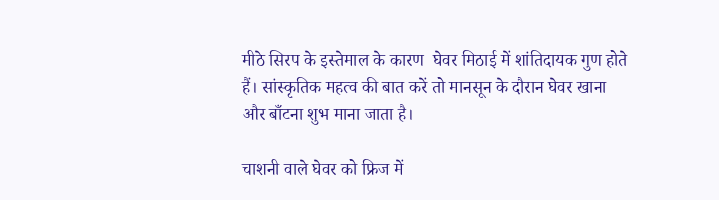मीठे सिरप के इस्तेमाल के कारण  घेवर मिठाई में शांतिदायक गुण होते हैं। सांस्कृतिक महत्व की बात करें तो मानसून के दौरान घेवर खाना और बाँटना शुभ माना जाता है।

चाशनी वाले घेवर को फ्रिज में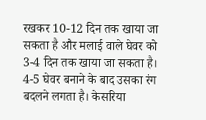रखकर 10-12 दिन तक खाया जा सकता है और मलाई वाले घेवर को 3-4 दिन तक खाया जा सकता है। 4-5 घेवर बनाने के बाद उसका रंग बदलने लगता है। केसरिया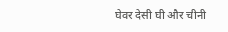घेवर देसी घी और चीनी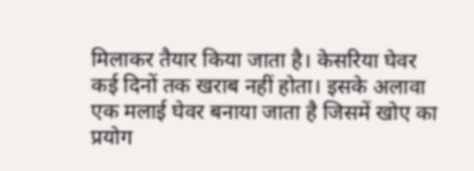मिलाकर तैयार किया जाता है। केसरिया घेवर कई दिनों तक खराब नहीं होता। इसके अलावा एक मलाई घेवर बनाया जाता है जिसमें खोए का प्रयोग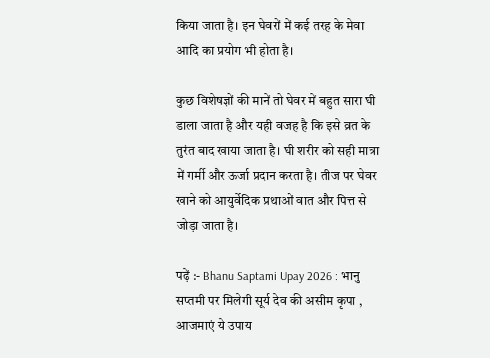किया जाता है। इन घेवरों में कई तरह के मेवा आदि का प्रयोग भी होता है।

कुछ विशेषज्ञों की मानें तो घेवर में बहुत सारा घी डाला जाता है और यही वजह है कि इसे व्रत के तुरंत बाद खाया जाता है। घी शरीर को सही मात्रा में गर्मी और ऊर्जा प्रदान करता है। तीज पर घेवर खाने को आयुर्वेदिक प्रथाओं वात और पित्त से जोड़ा जाता है।

पढ़ें :- Bhanu Saptami Upay 2026 : भानु सप्तमी पर मिलेगी सूर्य देव की असीम कृपा , आजमाएं ये उपाय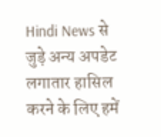Hindi News से जुड़े अन्य अपडेट लगातार हासिल करने के लिए हमें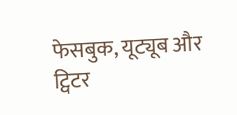फेसबुक, यूट्यूब और ट्विटर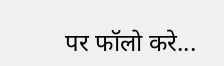पर फॉलो करे...